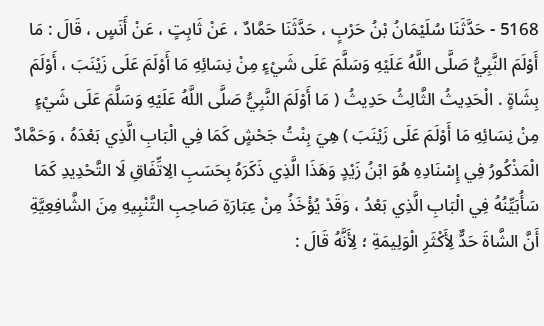5168 - حَدَّثَنَا سُلَيْمَانُ بْنُ حَرْبٍ ، حَدَّثَنَا حَمَّادٌ ، عَنْ ثَابِتٍ ، عَنْ أَنَسٍ ، قَالَ : مَا أَوْلَمَ النَّبِيُّ صَلَّى اللَّهُ عَلَيْهِ وَسَلَّمَ عَلَى شَيْءٍ مِنْ نِسَائِهِ مَا أَوْلَمَ عَلَى زَيْنَبَ ، أَوْلَمَ بِشَاةٍ . الْحَدِيثُ الثَّالِثُ حَدِيثُ ( مَا أَوْلَمَ النَّبِيُّ صَلَّى اللَّهُ عَلَيْهِ وَسَلَّمَ عَلَى شَيْءٍ مِنْ نِسَائِهِ مَا أَوْلَمَ عَلَى زَيْنَبَ ) هِيَ بِنْتُ جَحْشٍ كَمَا فِي الْبَابِ الَّذِي بَعْدَهُ ، وَحَمَّادٌ الْمَذْكُورُ فِي إِسْنَادِهِ هُوَ ابْنُ زَيْدٍ وَهَذَا الَّذِي ذَكَرَهُ بِحَسَبِ الِاتِّفَاقِ لَا التَّحْدِيدِ كَمَا سَأُبَيِّنُهُ فِي الْبَابِ الَّذِي بَعْدُ ، وَقَدْ يُؤْخَذُ مِنْ عِبَارَةِ صَاحِبِ التَّنْبِيهِ مِنَ الشَّافِعِيَّةِ أَنَّ الشَّاةَ حَدٌّ لِأَكْثَرِ الْوَلِيمَةِ ؛ لِأَنَّهُ قَالَ :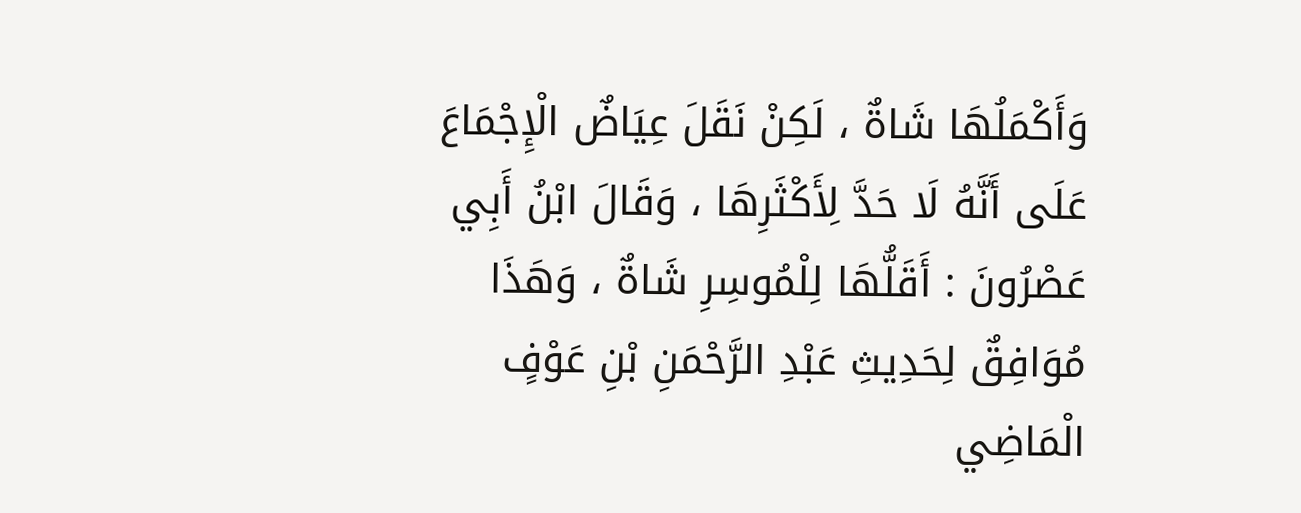وَأَكْمَلُهَا شَاةٌ ، لَكِنْ نَقَلَ عِيَاضٌ الْإِجْمَاعَ عَلَى أَنَّهُ لَا حَدَّ لِأَكْثَرِهَا ، وَقَالَ ابْنُ أَبِي عَصْرُونَ : أَقَلُّهَا لِلْمُوسِرِ شَاةٌ ، وَهَذَا مُوَافِقٌ لِحَدِيثِ عَبْدِ الرَّحْمَنِ بْنِ عَوْفٍ الْمَاضِي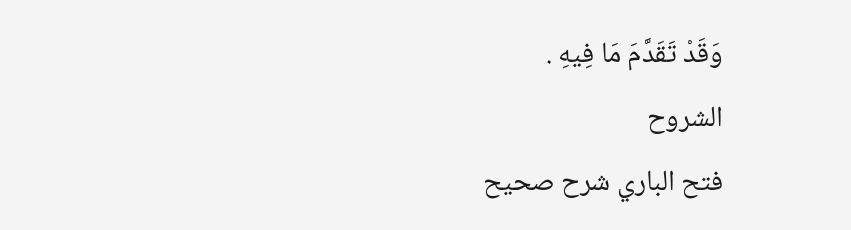وَقَدْ تَقَدَّمَ مَا فِيهِ .
الشروح
فتح الباري شرح صحيح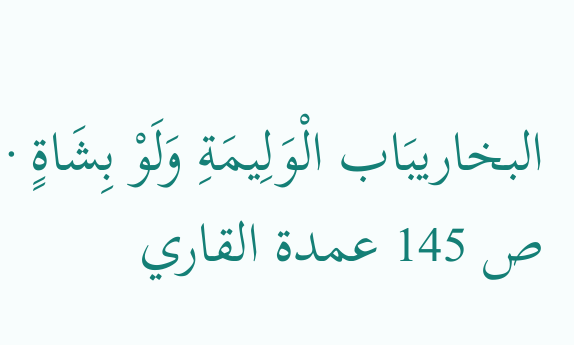البخاريبَاب الْوَلِيمَةِ وَلَوْ بِشَاةٍ · ص 145 عمدة القاري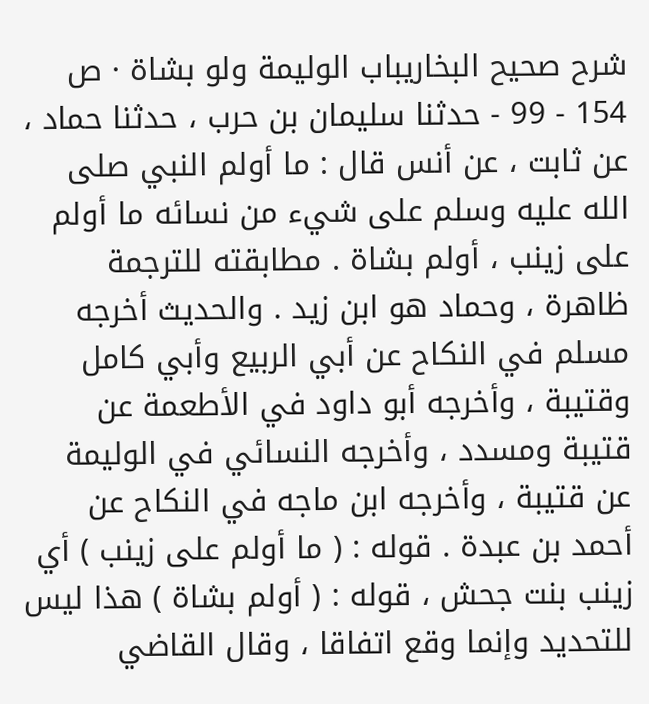شرح صحيح البخاريباب الوليمة ولو بشاة · ص 154 - 99 - حدثنا سليمان بن حرب ، حدثنا حماد ، عن ثابت ، عن أنس قال : ما أولم النبي صلى الله عليه وسلم على شيء من نسائه ما أولم على زينب ، أولم بشاة . مطابقته للترجمة ظاهرة ، وحماد هو ابن زيد . والحديث أخرجه مسلم في النكاح عن أبي الربيع وأبي كامل وقتيبة ، وأخرجه أبو داود في الأطعمة عن قتيبة ومسدد ، وأخرجه النسائي في الوليمة عن قتيبة ، وأخرجه ابن ماجه في النكاح عن أحمد بن عبدة . قوله : ( ما أولم على زينب ) أي زينب بنت جحش ، قوله : ( أولم بشاة ) هذا ليس للتحديد وإنما وقع اتفاقا ، وقال القاضي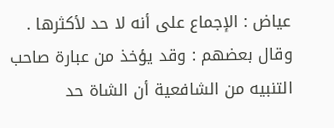عياض : الإجماع على أنه لا حد لأكثرها . وقال بعضهم : وقد يؤخذ من عبارة صاحب التنبيه من الشافعية أن الشاة حد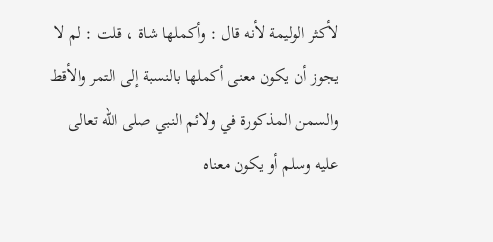لأكثر الوليمة لأنه قال : وأكملها شاة ، قلت : لم لا يجوز أن يكون معنى أكملها بالنسبة إلى التمر والأقط والسمن المذكورة في ولائم النبي صلى الله تعالى عليه وسلم أو يكون معناه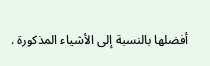أفضلها بالنسبة إلى الأشياء المذكورة .